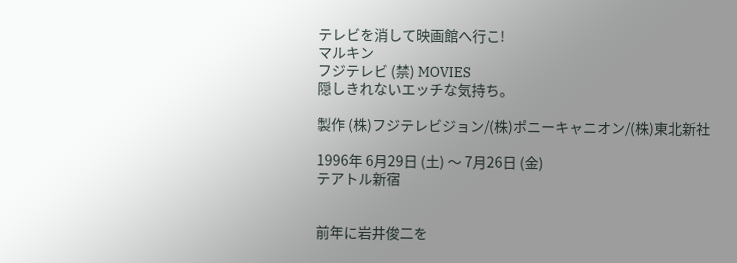テレビを消して映画館へ行こ!
マルキン
フジテレビ (禁) MOVIES
隠しきれないエッチな気持ち。

製作 (株)フジテレビジョン/(株)ポニーキャニオン/(株)東北新社

1996年 6月29日 (土) 〜 7月26日 (金)
テアトル新宿


前年に岩井俊二を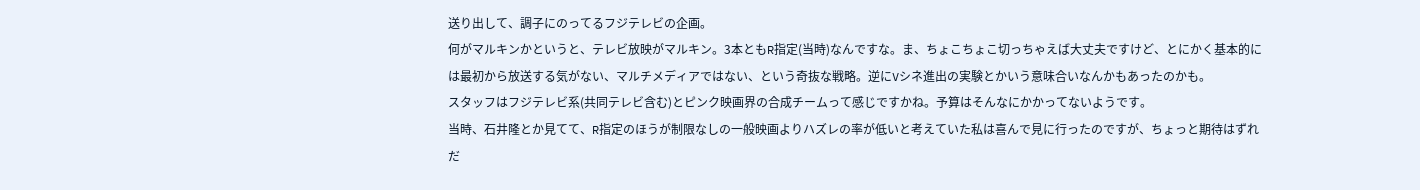送り出して、調子にのってるフジテレビの企画。
何がマルキンかというと、テレビ放映がマルキン。3本ともR指定(当時)なんですな。ま、ちょこちょこ切っちゃえば大丈夫ですけど、とにかく基本的には最初から放送する気がない、マルチメディアではない、という奇抜な戦略。逆にVシネ進出の実験とかいう意味合いなんかもあったのかも。
スタッフはフジテレビ系(共同テレビ含む)とピンク映画界の合成チームって感じですかね。予算はそんなにかかってないようです。
当時、石井隆とか見てて、R指定のほうが制限なしの一般映画よりハズレの率が低いと考えていた私は喜んで見に行ったのですが、ちょっと期待はずれだ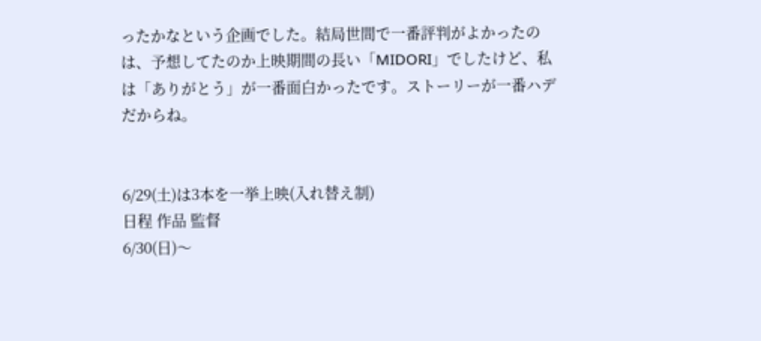ったかなという企画でした。結局世間で一番評判がよかったのは、予想してたのか上映期間の長い「MIDORI」でしたけど、私は「ありがとう」が一番面白かったです。ストーリーが一番ハデだからね。


6/29(土)は3本を一挙上映(入れ替え制)
日程 作品 監督
6/30(日)〜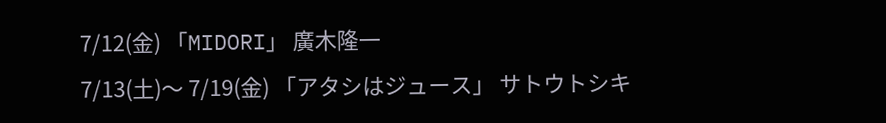7/12(金) 「MIDORI」 廣木隆一
7/13(土)〜 7/19(金) 「アタシはジュース」 サトウトシキ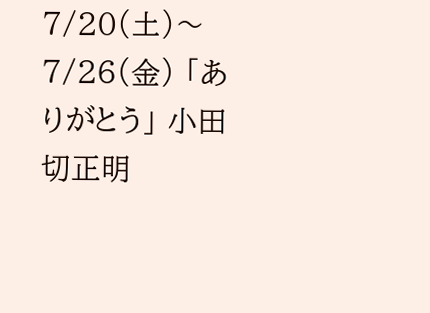7/20(土)〜 7/26(金) 「ありがとう」 小田切正明